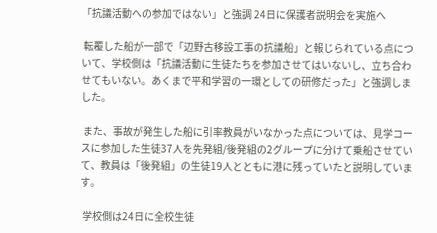「抗議活動への参加ではない」と強調 24日に保護者説明会を実施へ

 転覆した船が一部で「辺野古移設工事の抗議船」と報じられている点について、学校側は「抗議活動に生徒たちを参加させてはいないし、立ち合わせてもいない。あくまで平和学習の一環としての研修だった」と強調しました。

 また、事故が発生した船に引率教員がいなかった点については、見学コースに参加した生徒37人を先発組/後発組の2グループに分けて乗船させていて、教員は「後発組」の生徒19人とともに港に残っていたと説明しています。

 学校側は24日に全校生徒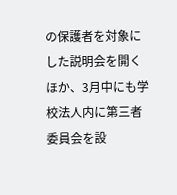の保護者を対象にした説明会を開くほか、3月中にも学校法人内に第三者委員会を設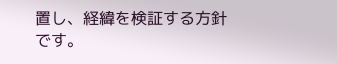置し、経緯を検証する方針です。